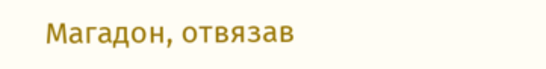Магадон, отвязав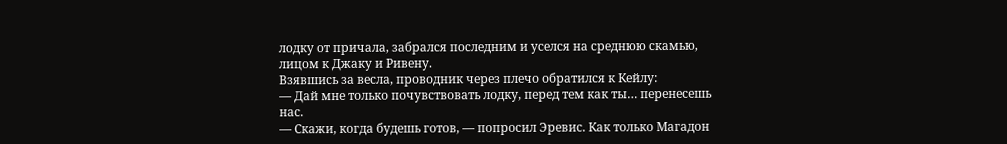лодку от причала, забрался последним и уселся на среднюю скамью, лицом к Джаку и Ривену.
Взявшись за весла, проводник через плечо обратился к Кейлу:
— Дай мне только почувствовать лодку, перед тем как ты… перенесешь нас.
— Скажи, когда будешь готов, — попросил Эревис. Как только Магадон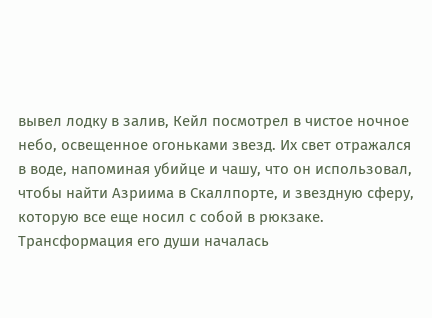вывел лодку в залив, Кейл посмотрел в чистое ночное небо, освещенное огоньками звезд. Их свет отражался в воде, напоминая убийце и чашу, что он использовал, чтобы найти Азриима в Скаллпорте, и звездную сферу, которую все еще носил с собой в рюкзаке. Трансформация его души началась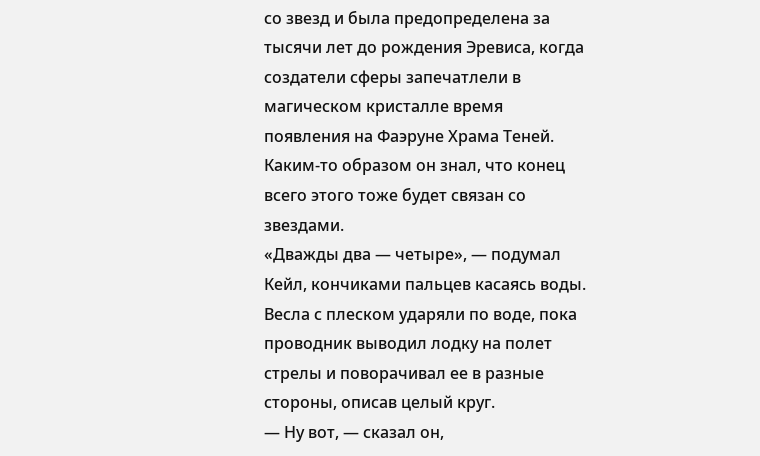со звезд и была предопределена за тысячи лет до рождения Эревиса, когда создатели сферы запечатлели в магическом кристалле время появления на Фаэруне Храма Теней.
Каким-то образом он знал, что конец всего этого тоже будет связан со звездами.
«Дважды два — четыре», — подумал Кейл, кончиками пальцев касаясь воды.
Весла с плеском ударяли по воде, пока проводник выводил лодку на полет стрелы и поворачивал ее в разные стороны, описав целый круг.
— Ну вот, — сказал он,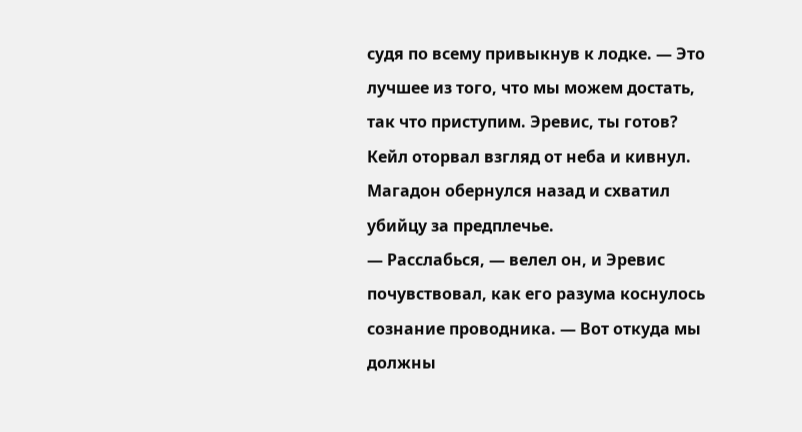судя по всему привыкнув к лодке. — Это лучшее из того, что мы можем достать, так что приступим. Эревис, ты готов?
Кейл оторвал взгляд от неба и кивнул.
Магадон обернулся назад и схватил убийцу за предплечье.
— Расслабься, — велел он, и Эревис почувствовал, как его разума коснулось сознание проводника. — Вот откуда мы должны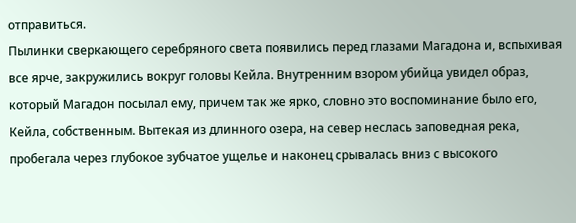отправиться.
Пылинки сверкающего серебряного света появились перед глазами Магадона и, вспыхивая все ярче, закружились вокруг головы Кейла. Внутренним взором убийца увидел образ, который Магадон посылал ему, причем так же ярко, словно это воспоминание было его, Кейла, собственным. Вытекая из длинного озера, на север неслась заповедная река, пробегала через глубокое зубчатое ущелье и наконец срывалась вниз с высокого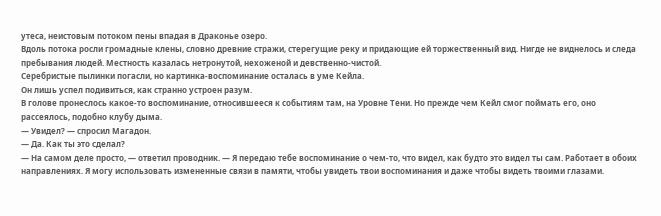утеса, неистовым потоком пены впадая в Драконье озеро.
Вдоль потока росли громадные клены, словно древние стражи, стерегущие реку и придающие ей торжественный вид. Нигде не виднелось и следа пребывания людей. Местность казалась нетронутой, нехоженой и девственно-чистой.
Серебристые пылинки погасли, но картинка-воспоминание осталась в уме Кейла.
Он лишь успел подивиться, как странно устроен разум.
В голове пронеслось какое-то воспоминание, относившееся к событиям там, на Уровне Тени. Но прежде чем Кейл смог поймать его, оно рассеялось, подобно клубу дыма.
— Увидел? — спросил Магадон.
— Да. Как ты это сделал?
— На самом деле просто, — ответил проводник. — Я передаю тебе воспоминание о чем-то, что видел, как будто это видел ты сам. Работает в обоих направлениях. Я могу использовать измененные связи в памяти, чтобы увидеть твои воспоминания и даже чтобы видеть твоими глазами.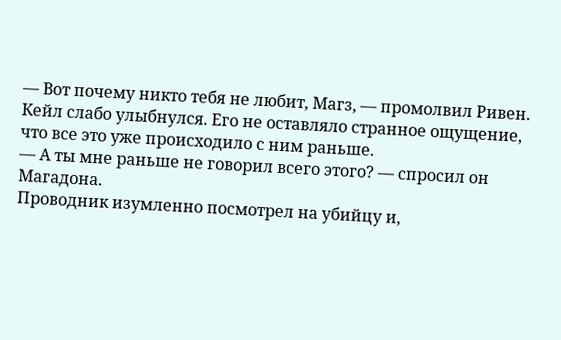— Вот почему никто тебя не любит, Магз, — промолвил Ривен.
Кейл слабо улыбнулся. Его не оставляло странное ощущение, что все это уже происходило с ним раньше.
— А ты мне раньше не говорил всего этого? — спросил он Магадона.
Проводник изумленно посмотрел на убийцу и,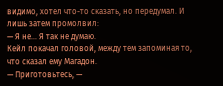видимо, хотел что-то сказать, но передумал. И лишь затем промолвил:
— Я не… Я так не думаю.
Кейл покачал головой, между тем запоминая то, что сказал ему Магадон.
— Приготовьтесь, —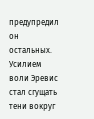предупредил он остальных.
Усилием воли Эревис стал сгущать тени вокруг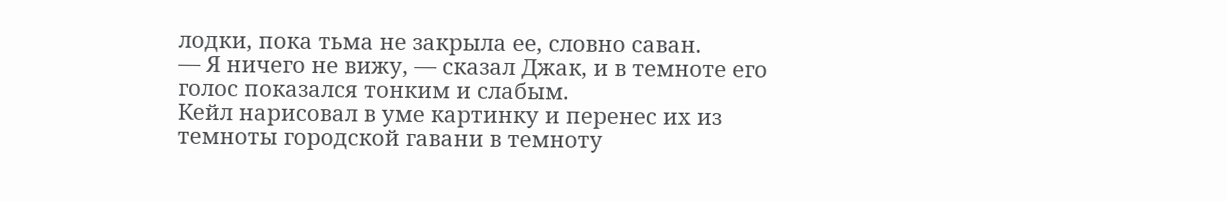лодки, пока тьма не закрыла ее, словно саван.
— Я ничего не вижу, — сказал Джак, и в темноте его голос показался тонким и слабым.
Кейл нарисовал в уме картинку и перенес их из темноты городской гавани в темноту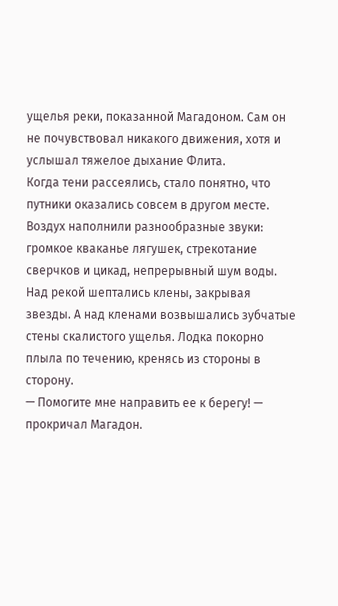ущелья реки, показанной Магадоном. Сам он не почувствовал никакого движения, хотя и услышал тяжелое дыхание Флита.
Когда тени рассеялись, стало понятно, что путники оказались совсем в другом месте. Воздух наполнили разнообразные звуки: громкое кваканье лягушек, стрекотание сверчков и цикад, непрерывный шум воды. Над рекой шептались клены, закрывая звезды. А над кленами возвышались зубчатые стены скалистого ущелья. Лодка покорно плыла по течению, кренясь из стороны в сторону.
— Помогите мне направить ее к берегу! — прокричал Магадон.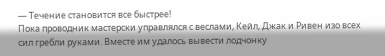— Течение становится все быстрее!
Пока проводник мастерски управлялся с веслами, Кейл, Джак и Ривен изо всех сил гребли руками. Вместе им удалось вывести лодчонку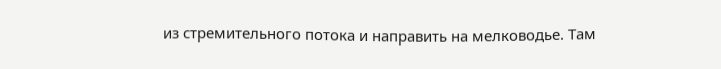из стремительного потока и направить на мелководье. Там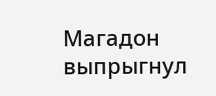Магадон выпрыгнул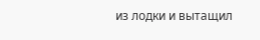из лодки и вытащил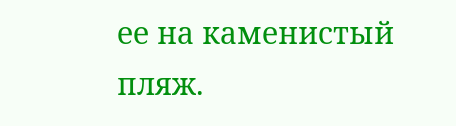ее на каменистый пляж.